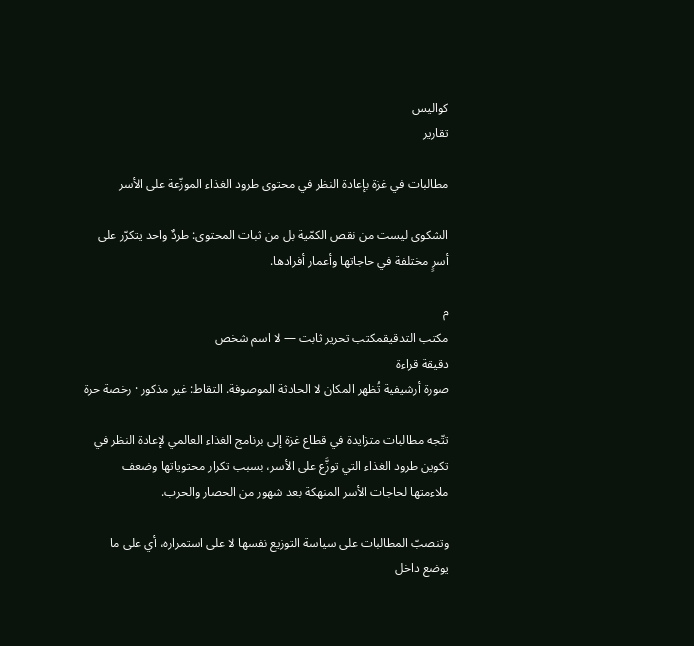كواليس
تقارير

مطالبات في غزة بإعادة النظر في محتوى طرود الغذاء الموزّعة على الأسر

الشكوى ليست من نقص الكمّية بل من ثبات المحتوى: طردٌ واحد يتكرّر على أسرٍ مختلفة في حاجاتها وأعمار أفرادها.

م
مكتب التدقيقمكتب تحرير ثابت — لا اسم شخص
دقيقة قراءة
صورة أرشيفية تُظهر المكان لا الحادثة الموصوفة. التقاط: غير مذكور · رخصة حرة

تتّجه مطالبات متزايدة في قطاع غزة إلى برنامج الغذاء العالمي لإعادة النظر في تكوين طرود الغذاء التي توزَّع على الأسر، بسبب تكرار محتوياتها وضعف ملاءمتها لحاجات الأسر المنهكة بعد شهور من الحصار والحرب.

وتنصبّ المطالبات على سياسة التوزيع نفسها لا على استمراره، أي على ما يوضع داخل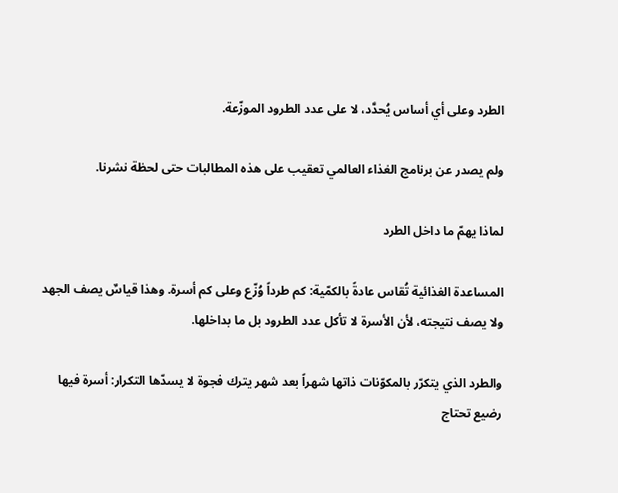الطرد وعلى أي أساس يُحدَّد، لا على عدد الطرود الموزّعة.

ولم يصدر عن برنامج الغذاء العالمي تعقيب على هذه المطالبات حتى لحظة نشرنا.

لماذا يهمّ ما داخل الطرد

المساعدة الغذائية تُقاس عادةً بالكمّية: كم طرداً وُزّع وعلى كم أسرة. وهذا قياسٌ يصف الجهد ولا يصف نتيجته، لأن الأسرة لا تأكل عدد الطرود بل ما بداخلها.

والطرد الذي يتكرّر بالمكوّنات ذاتها شهراً بعد شهر يترك فجوة لا يسدّها التكرار: أسرة فيها رضيع تحتاج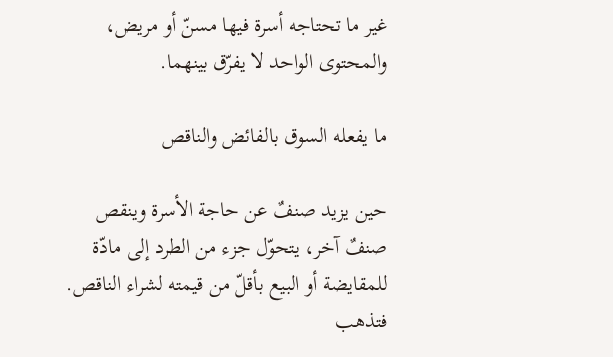غير ما تحتاجه أسرة فيها مسنّ أو مريض، والمحتوى الواحد لا يفرّق بينهما.

ما يفعله السوق بالفائض والناقص

حين يزيد صنفٌ عن حاجة الأسرة وينقص صنفٌ آخر، يتحوّل جزء من الطرد إلى مادّة للمقايضة أو البيع بأقلّ من قيمته لشراء الناقص. فتذهب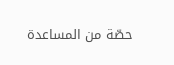حصّة من المساعدة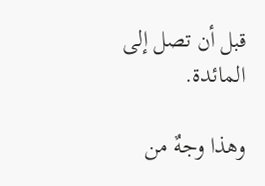قبل أن تصل إلى المائدة.

وهذا وجهٌ من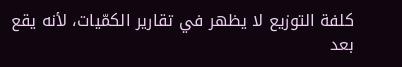كلفة التوزيع لا يظهر في تقارير الكمّيات، لأنه يقع بعد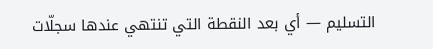التسليم — أي بعد النقطة التي تنتهي عندها سجلّات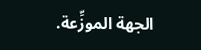الجهة الموزِّعة.